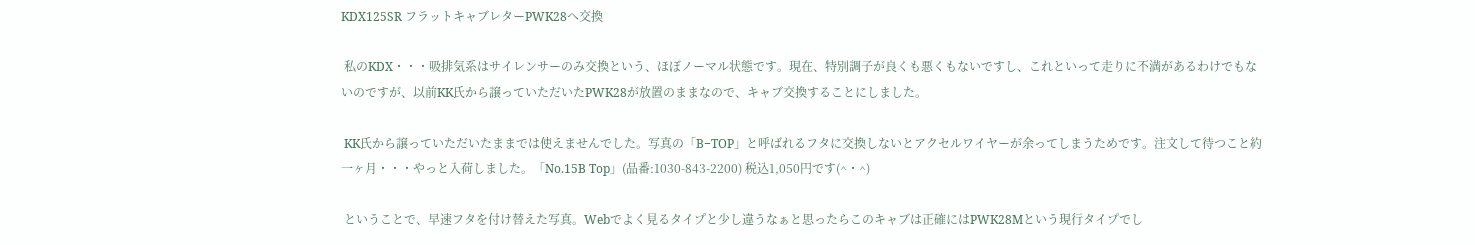KDX125SR フラットキャブレターPWK28へ交換

 私のKDX・・・吸排気系はサイレンサーのみ交換という、ほぼノーマル状態です。現在、特別調子が良くも悪くもないですし、これといって走りに不満があるわけでもないのですが、以前KK氏から譲っていただいたPWK28が放置のままなので、キャブ交換することにしました。

 KK氏から譲っていただいたままでは使えませんでした。写真の「B−TOP」と呼ばれるフタに交換しないとアクセルワイヤーが余ってしまうためです。注文して待つこと約一ヶ月・・・やっと入荷しました。「No.15B Top」(品番:1030-843-2200) 税込1,050円です(^・^)

 ということで、早速フタを付け替えた写真。Webでよく見るタイプと少し違うなぁと思ったらこのキャブは正確にはPWK28Mという現行タイプでし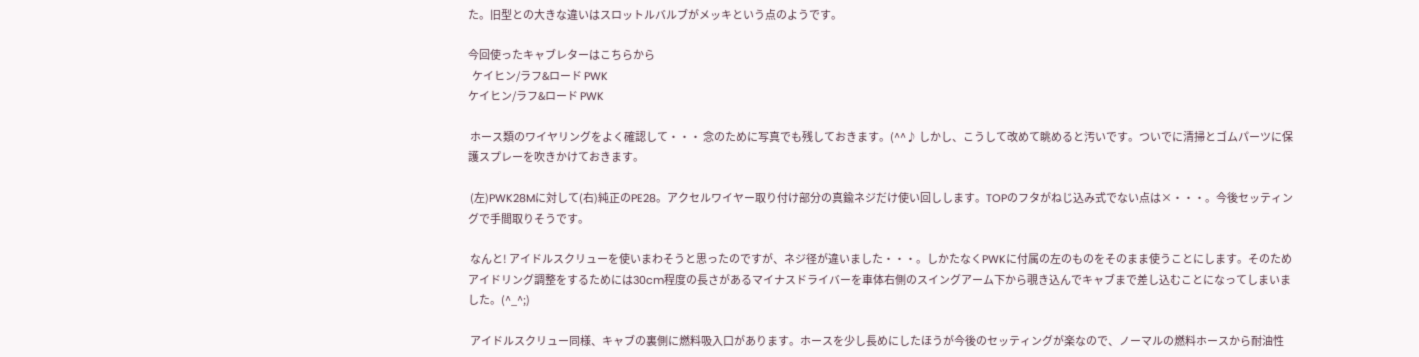た。旧型との大きな違いはスロットルバルブがメッキという点のようです。

今回使ったキャブレターはこちらから
  ケイヒン/ラフ&ロード PWK
ケイヒン/ラフ&ロード PWK

 ホース類のワイヤリングをよく確認して・・・ 念のために写真でも残しておきます。(^^♪ しかし、こうして改めて眺めると汚いです。ついでに清掃とゴムパーツに保護スプレーを吹きかけておきます。

 (左)PWK28Mに対して(右)純正のPE28。アクセルワイヤー取り付け部分の真鍮ネジだけ使い回しします。TOPのフタがねじ込み式でない点は×・・・。今後セッティングで手間取りそうです。

 なんと! アイドルスクリューを使いまわそうと思ったのですが、ネジ径が違いました・・・。しかたなくPWKに付属の左のものをそのまま使うことにします。そのためアイドリング調整をするためには30cm程度の長さがあるマイナスドライバーを車体右側のスイングアーム下から覗き込んでキャブまで差し込むことになってしまいました。(^_^;)

 アイドルスクリュー同様、キャブの裏側に燃料吸入口があります。ホースを少し長めにしたほうが今後のセッティングが楽なので、ノーマルの燃料ホースから耐油性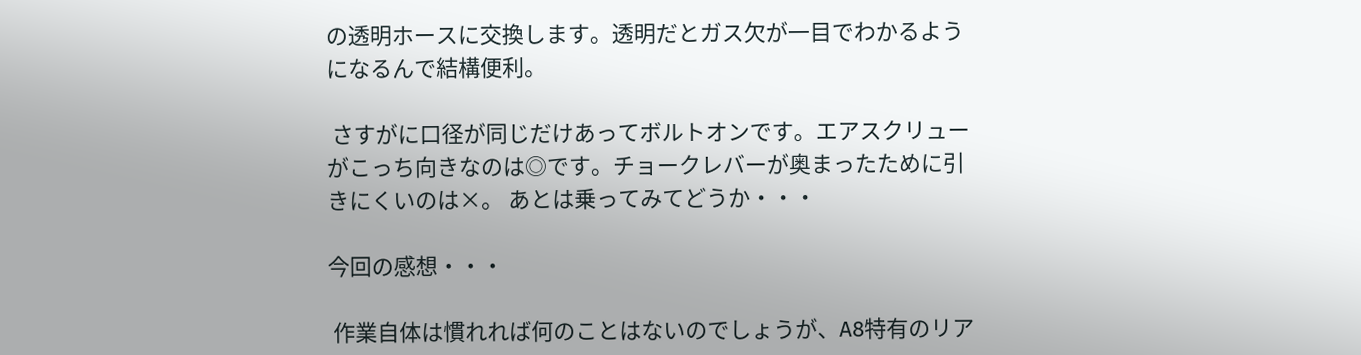の透明ホースに交換します。透明だとガス欠が一目でわかるようになるんで結構便利。

 さすがに口径が同じだけあってボルトオンです。エアスクリューがこっち向きなのは◎です。チョークレバーが奥まったために引きにくいのは×。 あとは乗ってみてどうか・・・

今回の感想・・・

 作業自体は慣れれば何のことはないのでしょうが、A8特有のリア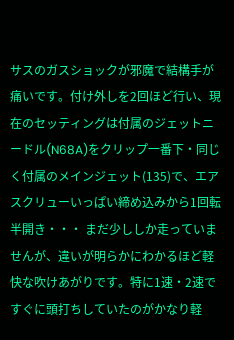サスのガスショックが邪魔で結構手が痛いです。付け外しを2回ほど行い、現在のセッティングは付属のジェットニードル(N68A)をクリップ一番下・同じく付属のメインジェット(135)で、エアスクリューいっぱい締め込みから1回転半開き・・・ まだ少ししか走っていませんが、違いが明らかにわかるほど軽快な吹けあがりです。特に1速・2速ですぐに頭打ちしていたのがかなり軽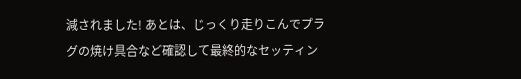減されました! あとは、じっくり走りこんでプラグの焼け具合など確認して最終的なセッティン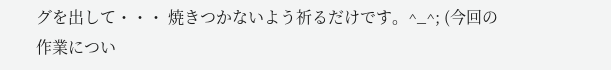グを出して・・・ 焼きつかないよう祈るだけです。^_^; (今回の作業につい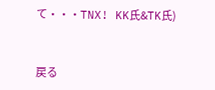て・・・TNX! KK氏&TK氏)


戻る